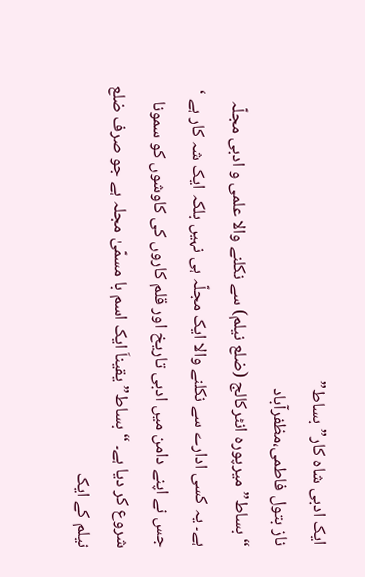ایک ادبی شاہ کار”بساط”
ناز بتول فاطمی،مظفرآباد
“بساط” میرپورہ انٹرکالج (ضلع نیلم) سے نکلنے والا علمی و ادبی مجلّہ ہے۔ یہ کسی ادارے سے نکلنے والا ایک مجلّہ ہی نہیں بلکہ ایک شہ کار ہے ‘ جس نے اپنے دامن میں ادبی تاریخ اور قلم کاروں کی کاوشوں کو سمونا شروع کر دیا ہے۔ “بساط” یقیناَ ایک اسم با مسمّیٰ مجلہ ہے جو صرف ضلع نیلم کے ایک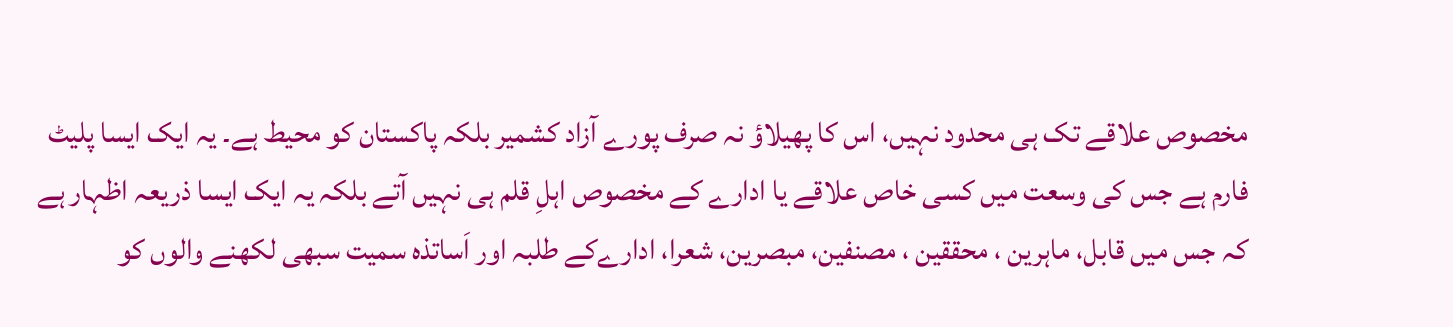مخصوص علاقے تک ہی محدود نہیں، اس کا پھیلاؤ نہ صرف پورے آزاد کشمیر بلکہ پاکستان کو محیط ہے۔ یہ ایک ایسا پلیٹ فارم ہے جس کی وسعت میں کسی خاص علاقے یا ادارے کے مخصوص اہلِ قلم ہی نہیں آتے بلکہ یہ ایک ایسا ذریعہ اظہار ہے کہ جس میں قابل، ماہرین ، محققین ، مصنفین، مبصرین، شعرا، ادارےکے طلبہ اور اَساتذہ سمیت سبھی لکھنے والوں کو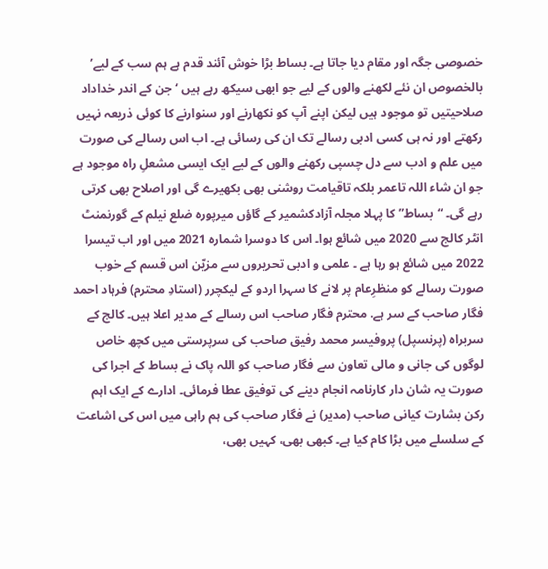خصوصی جگہ اور مقام دیا جاتا ہے۔ بساط بڑا خوش آئند قدم ہے ہم سب کے لیے’ بالخصوص ان نئے لکھنے والوں کے لیے جو ابھی سیکھ رہے ہیں ‘ جن کے اندر خداداد صلاحیتیں تو موجود ہیں لیکن اپنے آپ کو نکھارنے اور سنوارنے کا کوئی ذریعہ نہیں رکھتے اور نہ ہی کسی ادبی رسالے تک ان کی رسائی ہے۔ اب اس رسالے کی صورت میں علم و ادب سے دل چسپی رکھنے والوں کے لیے ایک ایسی مشعلِ راہ موجود ہے جو ان شاء اللہ تاعمر بلکہ تاقیامت روشنی بھی بکھیرے گی اور اصلاح بھی کرتی رہے گی۔ “بساط” کا پہلا مجلہ آزادکشمیر کے گاؤں میرپورہ ضلع نیلم کے گورنمنٹ انٹر کالج سے 2020 میں شائع ہوا۔ اس کا دوسرا شمارہ 2021 میں اور اب تیسرا 2022 میں شائع ہو رہا ہے ۔ علمی و ادبی تحریروں سے مزیّن اس قسم کے خوب صورت رسالے کو منظرِعام پر لانے کا سہرا اردو کے لیکچرر (استادِ محترم) فرہاد احمد فگار صاحب کے سر ہے. محترم فگار صاحب اس رسالے کے مدیر اعلا ہیں۔ کالج کے سربراہ (پرنسپل) پروفیسر محمد رفیق صاحب کی سرپرستی میں کچھ خاص لوگوں کی جانی و مالی تعاون سے فگار صاحب کو اللہ پاک نے بساط کے اجرا کی صورت یہ شان دار کارنامہ انجام دینے کی توفیق عطا فرمائی۔ ادارے کے ایک اہم رکن بشارت کیانی صاحب (مدیر) نے فگار صاحب کی ہم راہی میں اس کی اشاعت کے سلسلے میں بڑا کام کیا ہے۔ کبھی بھی، کہیں بھی،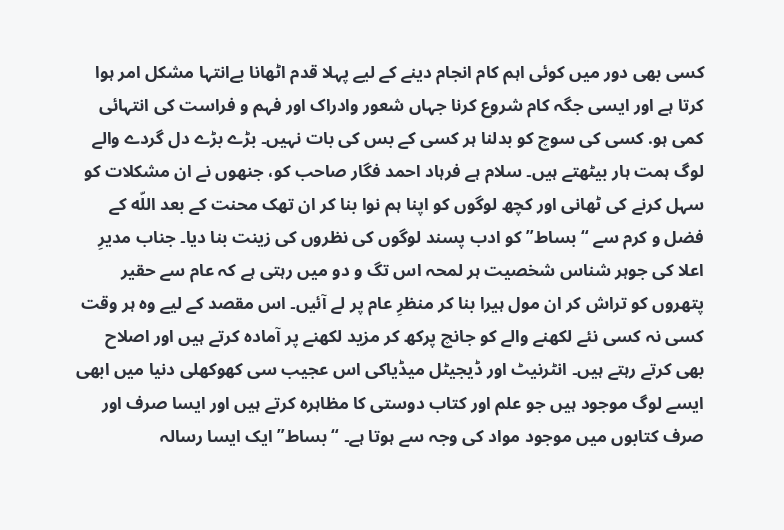کسی بھی دور میں کوئی اہم کام انجام دینے کے لیے پہلا قدم اٹھانا بےانتہا مشکل امر ہوا کرتا ہے اور ایسی جگہ کام شروع کرنا جہاں شعور وادراک اور فہم و فراست کی انتہائی کمی ہو. کسی کی سوچ کو بدلنا ہر کسی کے بس کی بات نہیں۔ بڑے بڑے دل گردے والے لوگ ہمت ہار بیٹھتے ہیں۔ سلام ہے فرہاد احمد فگار صاحب کو، جنھوں نے ان مشکلات کو سہل کرنے کی ٹھانی اور کچھ لوگوں کو اپنا ہم نوا بنا کر ان تھک محنت کے بعد اللّه کے فضل و کرم سے “بساط” کو ادب پسند لوگوں کی نظروں کی زینت بنا دیا۔ جناب مدیرِ اعلا کی جوہر شناس شخصیت ہر لمحہ اس تگ و دو میں رہتی ہے کہ عام سے حقیر پتھروں کو تراش کر ان مول ہیرا بنا کر منظرِ عام پر لے آئیں۔ اس مقصد کے لیے وہ ہر وقت کسی نہ کسی نئے لکھنے والے کو جانچ پرکھ کر مزید لکھنے پر آمادہ کرتے ہیں اور اصلاح بھی کرتے رہتے ہیں۔ انٹرنیٹ اور ڈیجیٹل میڈیاکی اس عجیب سی کھوکھلی دنیا میں ابھی ایسے لوگ موجود ہیں جو علم اور کتاب دوستی کا مظاہرہ کرتے ہیں اور ایسا صرف اور صرف کتابوں میں موجود مواد کی وجہ سے ہوتا ہے۔ “بساط” ایک ایسا رسالہ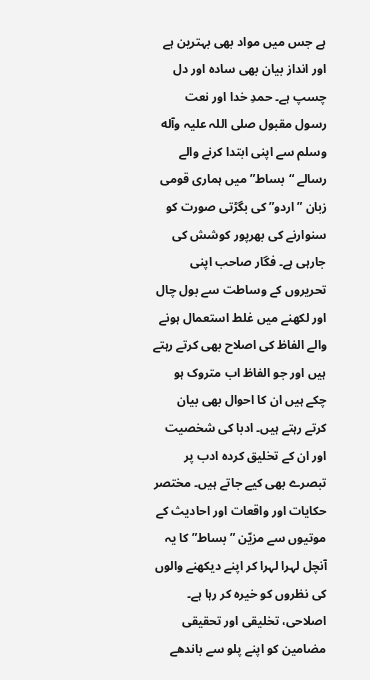ہے جس میں مواد بھی بہترین ہے اور انداز بیان بھی سادہ اور دل چسپ ہے۔ حمدِ خدا اور نعت رسول مقبول صلی اللہ علیہ وآله وسلم سے اپنی ابتدا کرنے والے رسالے “بساط” میں ہماری قومی زبان ” اردو” کی بگڑتی صورت کو سنوارنے کی بھرپور کوشش کی جارہی ہے۔ فگار صاحب اپنی تحریروں کے وساطت سے بول چال اور لکھنے میں غلط استعمال ہونے والے الفاظ کی اصلاح بھی کرتے رہتے ہیں اور جو الفاظ اب متروک ہو چکے ہیں ان کا احوال بھی بیان کرتے رہتے ہیں۔ ادبا کی شخصیت اور ان کے تخلیق کردہ ادب پر تبصرے بھی کیے جاتے ہیں۔ مختصر حکایات اور واقعات اور احادیث کے موتیوں سے مزیّن ” بساط” کا یہ آنچل لہرا لہرا کر اپنے دیکھنے والوں کی نظروں کو خیرہ کر رہا ہے۔ اصلاحی، تخلیقی اور تحقیقی مضامین کو اپنے پلو سے باندھے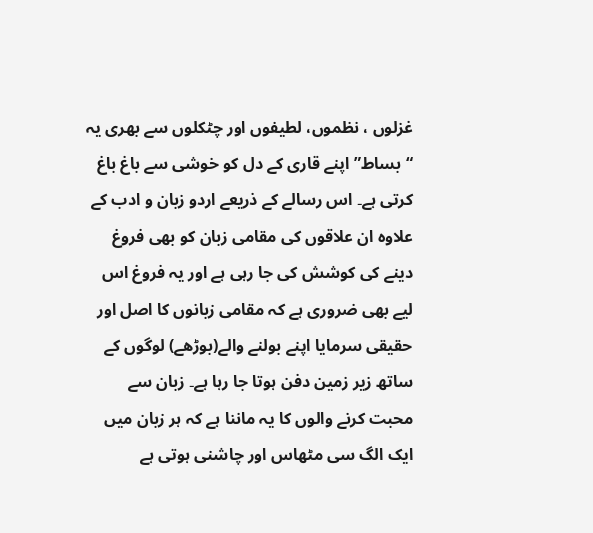غزلوں ، نظموں، لطیفوں اور چٹکلوں سے بھری یہ “بساط” اپنے قاری کے دل کو خوشی سے باغ باغ کرتی ہے۔ اس رسالے کے ذریعے اردو زبان و ادب کے علاوہ ان علاقوں کی مقامی زبان کو بھی فروغ دینے کی کوشش کی جا رہی ہے اور یہ فروغ اس لیے بھی ضروری ہے کہ مقامی زبانوں کا اصل اور حقیقی سرمایا اپنے بولنے والے(بوڑھے) لوگوں کے ساتھ زیر زمین دفن ہوتا جا رہا ہے۔ زبان سے محبت کرنے والوں کا یہ ماننا ہے کہ ہر زبان میں ایک الگ سی مٹھاس اور چاشنی ہوتی ہے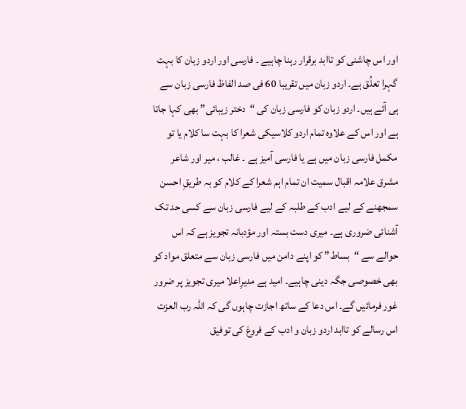اور اس چاشنی کو تاابد برقرار رہنا چاہیے ۔ فارسی اور اردو زبان کا بہت گہرا تعلُق ہے۔ اردو زبان میں تقریبا 60 فی صد الفاظ فارسی زبان سے ہی آئے ہیں۔ اردو زبان کو فارسی زبان کی “دختر زیبائی” بھی کہا جاتا ہے اور اس کے علاوہ تمام اردو کلاسیکی شعرا کا بہت سا کلام یا تو مکمل فارسی زبان میں ہے یا فارسی آمیز ہے ۔ غالب ، میر اور شاعر مشرق علامہ اقبال سمیت ان تمام اہم شعرا کے کلام کو بہ طریقِ احسن سمجھنے کے لیے ادب کے طلبہ کے لیے فارسی زبان سے کسی حد تک آشنائی ضروری ہے۔ میری دست بستہ اور مؤدبانہ تجویز ہے کہ اس حوالے سے “بساط” کو اپنے دامن میں فارسی زبان سے متعلق مواد کو بھی خصوصی جگہ دینی چاہیے۔ امید ہے مدیرِاعلا میری تجویز پر ضرور غور فرمائیں گے۔ اس دعا کے ساتھ اجازت چاہوں گی کہ اللہ رب العزت اس رسالے کو تاابد اردو زبان و ادب کے فروغ کی توفیق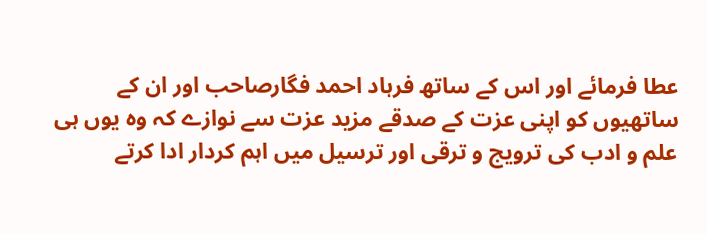عطا فرمائے اور اس کے ساتھ فرہاد احمد فگارصاحب اور ان کے ساتھیوں کو اپنی عزت کے صدقے مزید عزت سے نوازے کہ وہ یوں ہی علم و ادب کی ترویج و ترقی اور ترسیل میں اہم کردار ادا کرتے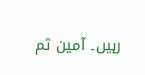رہیں۔ آمین ثم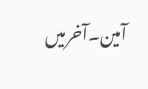آمین۔آخرمیں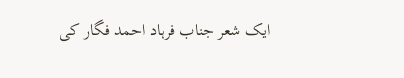ایک شعر جناب فرہاد احمد فگار کی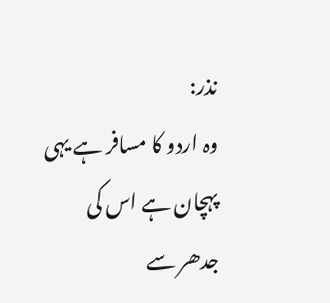نذر:
وہ اردو کا مسافر ہے یہی پہچان ہے اس کی
جدھر سے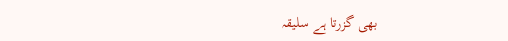بھی گزرتا ہے سلیقہ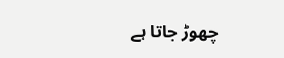چھوڑ جاتا ہے